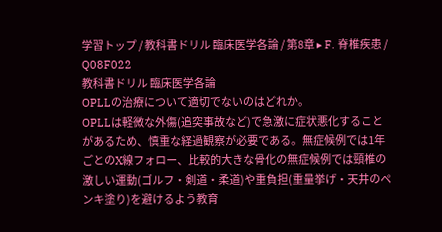学習トップ / 教科書ドリル 臨床医学各論 / 第8章 ▸ F. 脊椎疾患 / Q08F022
教科書ドリル 臨床医学各論
OPLLの治療について適切でないのはどれか。
OPLLは軽微な外傷(追突事故など)で急激に症状悪化することがあるため、慎重な経過観察が必要である。無症候例では1年ごとのX線フォロー、比較的大きな骨化の無症候例では頸椎の激しい運動(ゴルフ・剣道・柔道)や重負担(重量挙げ・天井のペンキ塗り)を避けるよう教育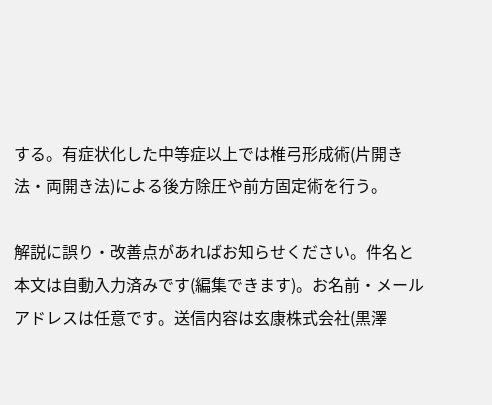する。有症状化した中等症以上では椎弓形成術(片開き法・両開き法)による後方除圧や前方固定術を行う。

解説に誤り・改善点があればお知らせください。件名と本文は自動入力済みです(編集できます)。お名前・メールアドレスは任意です。送信内容は玄康株式会社(黒澤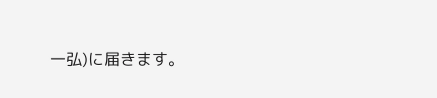一弘)に届きます。